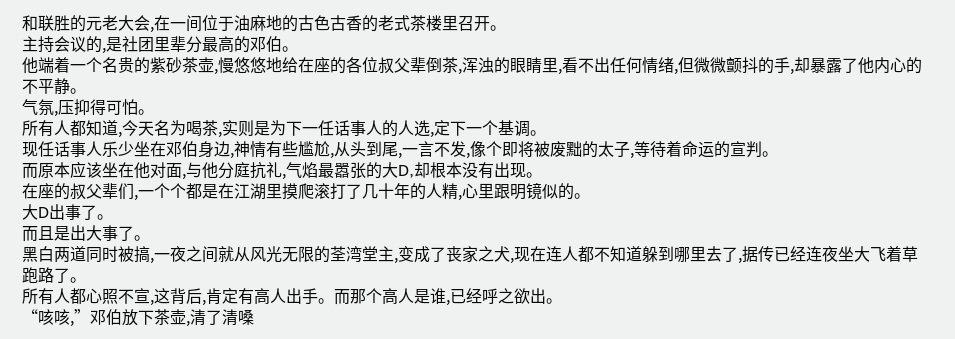和联胜的元老大会,在一间位于油麻地的古色古香的老式茶楼里召开。
主持会议的,是社团里辈分最高的邓伯。
他端着一个名贵的紫砂茶壶,慢悠悠地给在座的各位叔父辈倒茶,浑浊的眼睛里,看不出任何情绪,但微微颤抖的手,却暴露了他内心的不平静。
气氛,压抑得可怕。
所有人都知道,今天名为喝茶,实则是为下一任话事人的人选,定下一个基调。
现任话事人乐少坐在邓伯身边,神情有些尴尬,从头到尾,一言不发,像个即将被废黜的太子,等待着命运的宣判。
而原本应该坐在他对面,与他分庭抗礼,气焰最嚣张的大D,却根本没有出现。
在座的叔父辈们,一个个都是在江湖里摸爬滚打了几十年的人精,心里跟明镜似的。
大D出事了。
而且是出大事了。
黑白两道同时被搞,一夜之间就从风光无限的荃湾堂主,变成了丧家之犬,现在连人都不知道躲到哪里去了,据传已经连夜坐大飞着草跑路了。
所有人都心照不宣,这背后,肯定有高人出手。而那个高人是谁,已经呼之欲出。
“咳咳,”邓伯放下茶壶,清了清嗓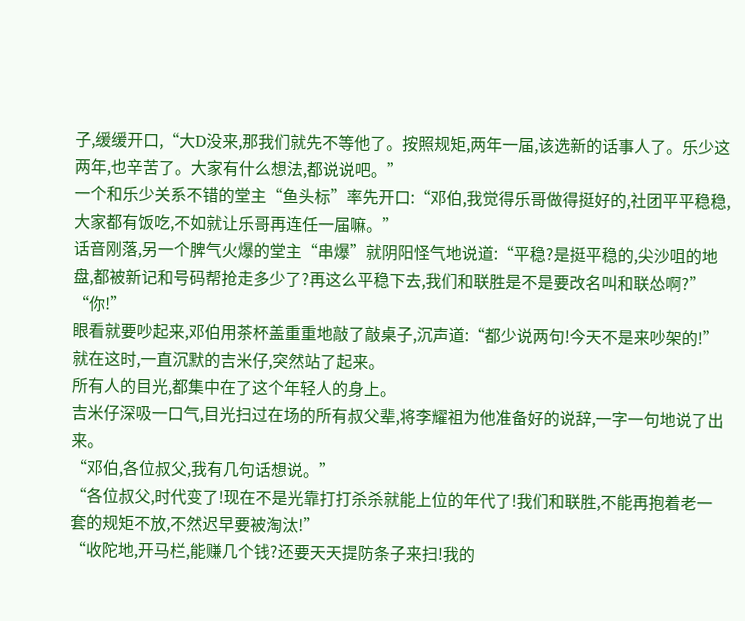子,缓缓开口,“大D没来,那我们就先不等他了。按照规矩,两年一届,该选新的话事人了。乐少这两年,也辛苦了。大家有什么想法,都说说吧。”
一个和乐少关系不错的堂主“鱼头标”率先开口:“邓伯,我觉得乐哥做得挺好的,社团平平稳稳,大家都有饭吃,不如就让乐哥再连任一届嘛。”
话音刚落,另一个脾气火爆的堂主“串爆”就阴阳怪气地说道:“平稳?是挺平稳的,尖沙咀的地盘,都被新记和号码帮抢走多少了?再这么平稳下去,我们和联胜是不是要改名叫和联怂啊?”
“你!”
眼看就要吵起来,邓伯用茶杯盖重重地敲了敲桌子,沉声道:“都少说两句!今天不是来吵架的!”
就在这时,一直沉默的吉米仔,突然站了起来。
所有人的目光,都集中在了这个年轻人的身上。
吉米仔深吸一口气,目光扫过在场的所有叔父辈,将李耀祖为他准备好的说辞,一字一句地说了出来。
“邓伯,各位叔父,我有几句话想说。”
“各位叔父,时代变了!现在不是光靠打打杀杀就能上位的年代了!我们和联胜,不能再抱着老一套的规矩不放,不然迟早要被淘汰!”
“收陀地,开马栏,能赚几个钱?还要天天提防条子来扫!我的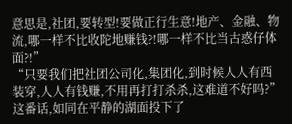意思是,社团,要转型!要做正行生意!地产、金融、物流,哪一样不比收陀地赚钱?!哪一样不比当古惑仔体面?!”
“只要我们把社团公司化,集团化,到时候人人有西装穿,人人有钱赚,不用再打打杀杀,这难道不好吗?”
这番话,如同在平静的湖面投下了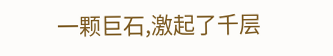一颗巨石,激起了千层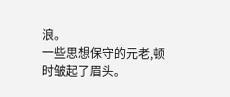浪。
一些思想保守的元老,顿时皱起了眉头。